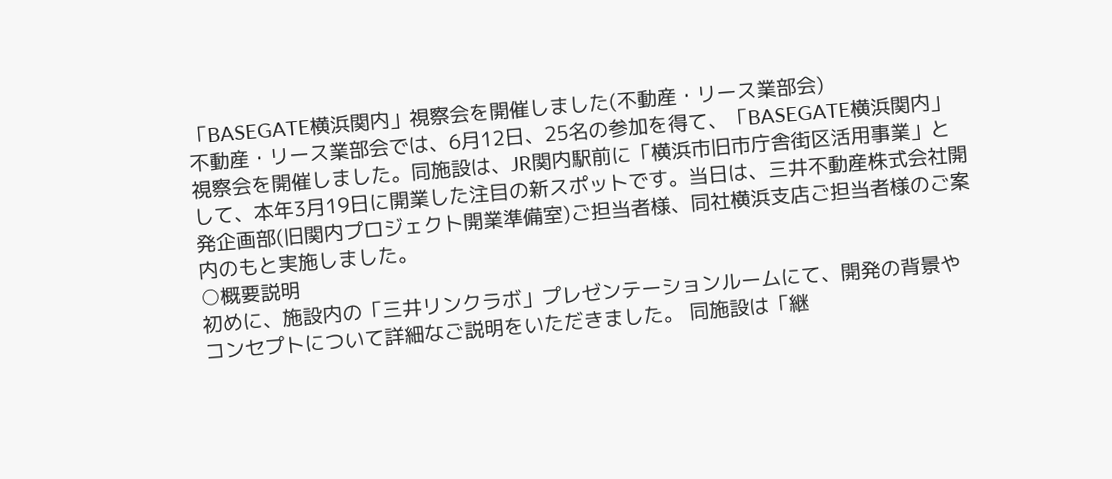「BASEGATE横浜関内」視察会を開催しました(不動産・リース業部会)
不動産・リース業部会では、6月12日、25名の参加を得て、「BASEGATE横浜関内」視察会を開催しました。同施設は、JR関内駅前に「横浜市旧市庁舎街区活用事業」として、本年3月19日に開業した注目の新スポットです。当日は、三井不動産株式会社開発企画部(旧関内プロジェクト開業準備室)ご担当者様、同社横浜支店ご担当者様のご案内のもと実施しました。
○概要説明
初めに、施設内の「三井リンクラボ」プレゼンテーションルームにて、開発の背景やコンセプトについて詳細なご説明をいただきました。 同施設は「継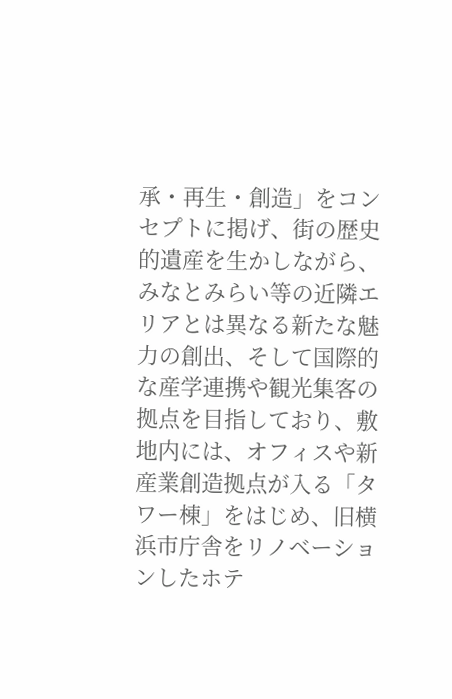承・再生・創造」をコンセプトに掲げ、街の歴史的遺産を生かしながら、みなとみらい等の近隣エリアとは異なる新たな魅力の創出、そして国際的な産学連携や観光集客の拠点を目指しており、敷地内には、オフィスや新産業創造拠点が入る「タワー棟」をはじめ、旧横浜市庁舎をリノベーションしたホテ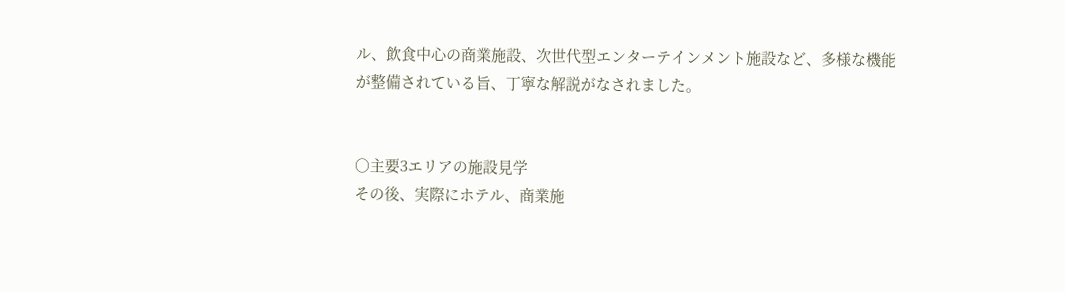ル、飲食中心の商業施設、次世代型エンターテインメント施設など、多様な機能が整備されている旨、丁寧な解説がなされました。


○主要3エリアの施設見学
その後、実際にホテル、商業施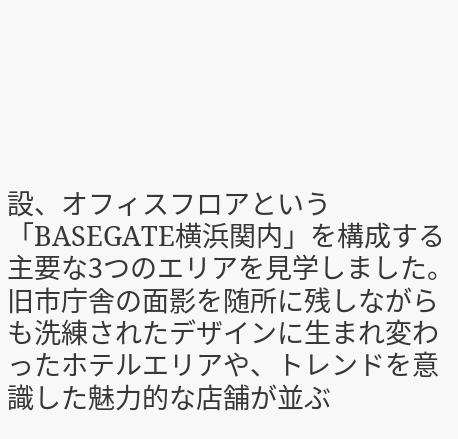設、オフィスフロアという「BASEGATE横浜関内」を構成する主要な3つのエリアを見学しました。 旧市庁舎の面影を随所に残しながらも洗練されたデザインに生まれ変わったホテルエリアや、トレンドを意識した魅力的な店舗が並ぶ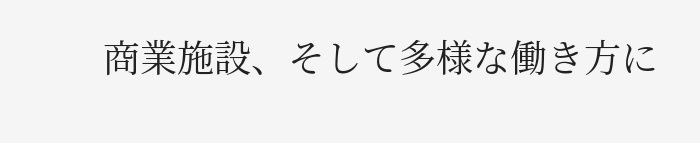商業施設、そして多様な働き方に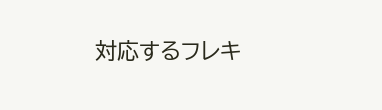対応するフレキ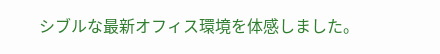シブルな最新オフィス環境を体感しました。